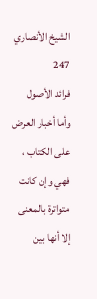الشيخ الأنصاري
247
فرائد الأصول
وأما أخبار العرض على الكتاب ، فهي وإن كانت متواترة بالمعنى إلا أنها بين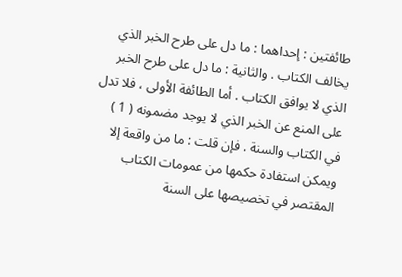طائفتين : إحداهما : ما دل على طرح الخبر الذي يخالف الكتاب . والثانية : ما دل على طرح الخبر الذي لا يوافق الكتاب . أما الطائفة الأولى ، فلا تدل على المنع عن الخبر الذي لا يوجد مضمونه ( 1 ) في الكتاب والسنة . فإن قلت : ما من واقعة إلا ويمكن استفادة حكمها من عمومات الكتاب المقتصر في تخصيصها على السنة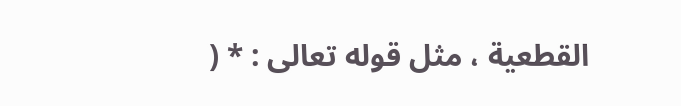القطعية ، مثل قوله تعالى : * (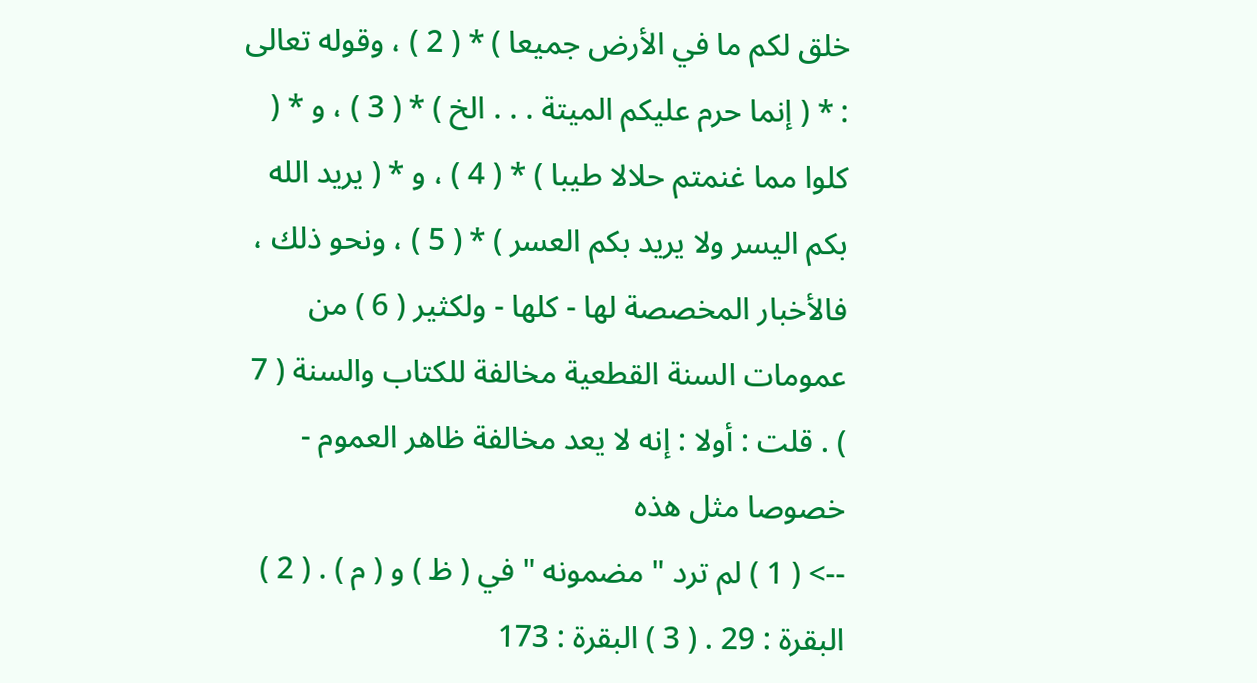خلق لكم ما في الأرض جميعا ) * ( 2 ) ، وقوله تعالى : * ( إنما حرم عليكم الميتة . . . الخ ) * ( 3 ) ، و * ( كلوا مما غنمتم حلالا طيبا ) * ( 4 ) ، و * ( يريد الله بكم اليسر ولا يريد بكم العسر ) * ( 5 ) ، ونحو ذلك ، فالأخبار المخصصة لها - كلها - ولكثير ( 6 ) من عمومات السنة القطعية مخالفة للكتاب والسنة ( 7 ) . قلت : أولا : إنه لا يعد مخالفة ظاهر العموم - خصوصا مثل هذه
--> ( 1 ) لم ترد " مضمونه " في ( ظ ) و ( م ) . ( 2 ) البقرة : 29 . ( 3 ) البقرة : 173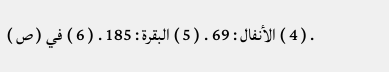. ( 4 ) الأنفال : 69 . ( 5 ) البقرة : 185 . ( 6 ) في ( ص )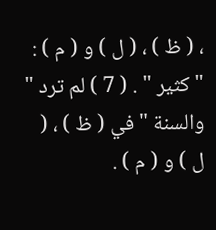، ( ظ ) ، ( ل ) و ( م ) : " كثير " . ( 7 ) لم ترد " والسنة " في ( ظ ) ، ( ل ) و ( م ) .